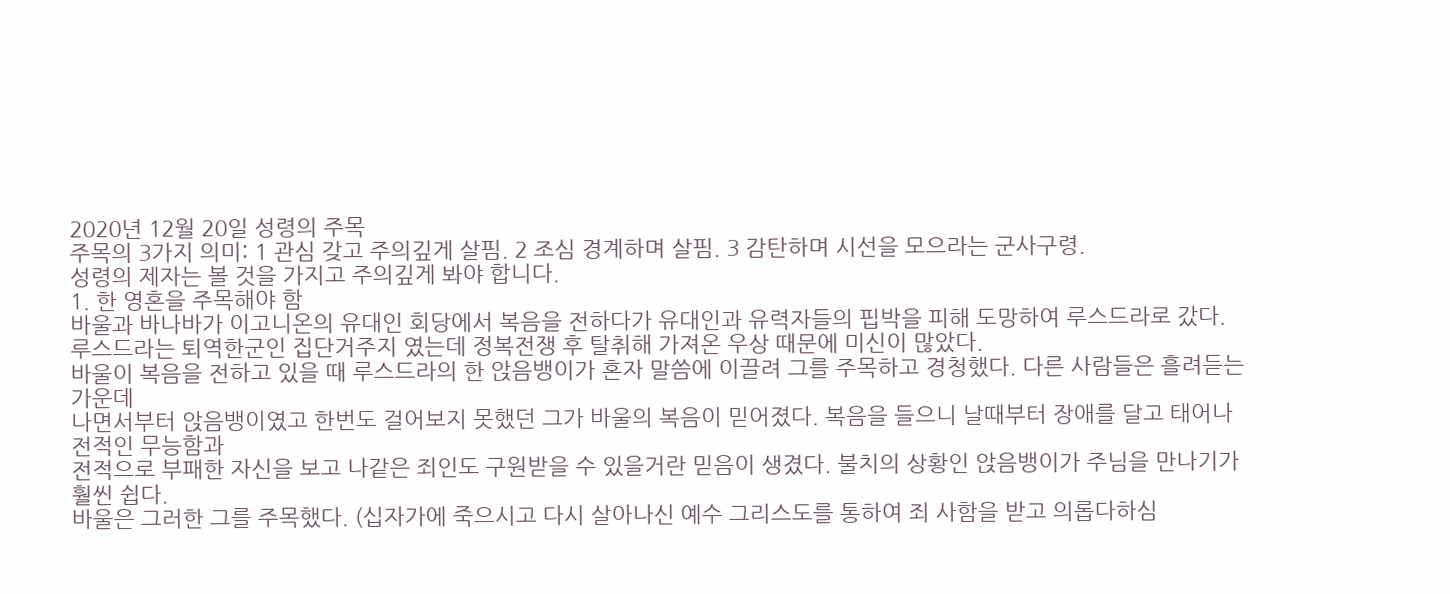2020년 12월 20일 성령의 주목
주목의 3가지 의미: 1 관심 갖고 주의깊게 살핌. 2 조심 경계하며 살핌. 3 감탄하며 시선을 모으라는 군사구령.
성령의 제자는 볼 것을 가지고 주의깊게 봐야 합니다.
1. 한 영혼을 주목해야 함
바울과 바나바가 이고니온의 유대인 회당에서 복음을 전하다가 유대인과 유력자들의 핍박을 피해 도망하여 루스드라로 갔다.
루스드라는 퇴역한군인 집단거주지 였는데 정복전쟁 후 탈취해 가져온 우상 때문에 미신이 많았다.
바울이 복음을 전하고 있을 때 루스드라의 한 앉음뱅이가 혼자 말씀에 이끌려 그를 주목하고 경청했다. 다른 사람들은 흘려듣는 가운데
나면서부터 앉음뱅이였고 한번도 걸어보지 못했던 그가 바울의 복음이 믿어졌다. 복음을 들으니 날때부터 장애를 달고 태어나 전적인 무능함과
전적으로 부패한 자신을 보고 나같은 죄인도 구원받을 수 있을거란 믿음이 생겼다. 불치의 상황인 앉음뱅이가 주님을 만나기가 훨씬 쉽다.
바울은 그러한 그를 주목했다. (십자가에 죽으시고 다시 살아나신 예수 그리스도를 통하여 죄 사함을 받고 의롭다하심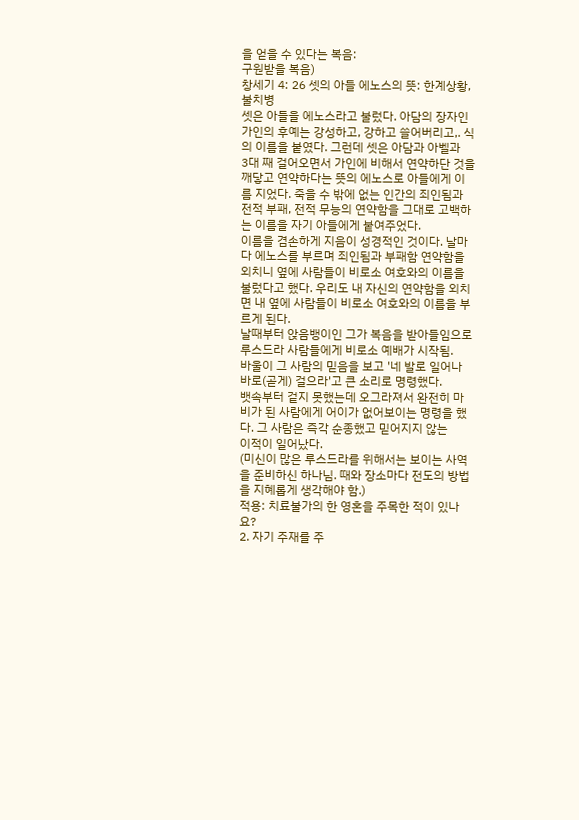을 얻을 수 있다는 복음:
구원받을 복음)
창세기 4: 26 셋의 아들 에노스의 뜻: 한계상황, 불치병
셋은 아들을 에노스라고 불렀다. 아담의 장자인 가인의 후예는 강성하고, 강하고 쓸어버리고,. 식의 이름을 붙였다. 그런데 셋은 아담과 아벨과
3대 째 걸어오면서 가인에 비해서 연약하단 것을 깨닿고 연약하다는 뜻의 에노스로 아들에게 이름 지었다. 죽을 수 밖에 없는 인간의 죄인됨과
전적 부패, 전적 무능의 연약함을 그대로 고백하는 이름을 자기 아들에게 붙여주었다.
이름을 겸손하게 지음이 성경적인 것이다. 날마다 에노스를 부르며 죄인됨과 부패함 연약함을 외치니 옆에 사람들이 비로소 여호와의 이름을
불렀다고 했다. 우리도 내 자신의 연약함을 외치면 내 옆에 사람들이 비로소 여호와의 이름을 부르게 된다.
날때부터 앉음뱅이인 그가 복음을 받아들임으로 루스드라 사람들에게 비로소 예배가 시작됨.
바울이 그 사람의 믿음을 보고 '네 발로 일어나 바로(곧게) 걸으라'고 큰 소리로 명령했다.
뱃속부터 겉지 못했는데 오그라져서 완전히 마비가 된 사람에게 어이가 없어보이는 명령을 했다. 그 사람은 즉각 순종했고 믿어지지 않는
이적이 일어났다.
(미신이 많은 루스드라를 위해서는 보이는 사역을 준비하신 하나님. 때와 장소마다 전도의 방법을 지혜롭게 생각해야 함.)
적용: 치료불가의 한 영혼을 주목한 적이 있나요?
2. 자기 주재를 주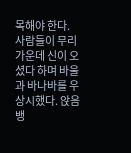목해야 한다.
사람들이 무리 가운데 신이 오셨다 하며 바울과 바나바를 우상시했다. 앉음뱅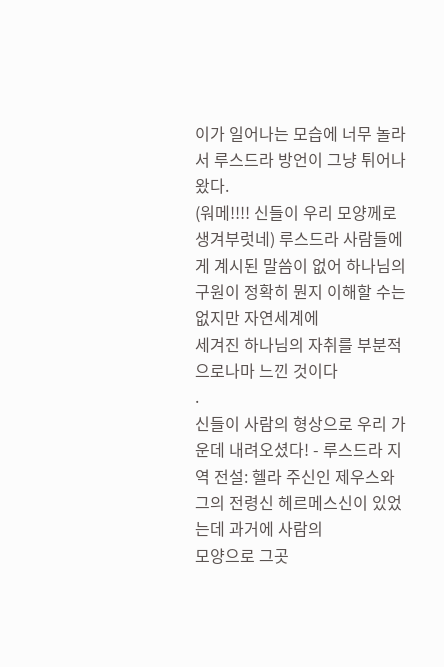이가 일어나는 모습에 너무 놀라서 루스드라 방언이 그냥 튀어나왔다.
(워메!!!! 신들이 우리 모양께로 생겨부럿네) 루스드라 사람들에게 계시된 말씀이 없어 하나님의 구원이 정확히 뭔지 이해할 수는 없지만 자연세계에
세겨진 하나님의 자취를 부분적으로나마 느낀 것이다
.
신들이 사람의 형상으로 우리 가운데 내려오셨다! - 루스드라 지역 전설: 헬라 주신인 제우스와 그의 전령신 헤르메스신이 있었는데 과거에 사람의
모양으로 그곳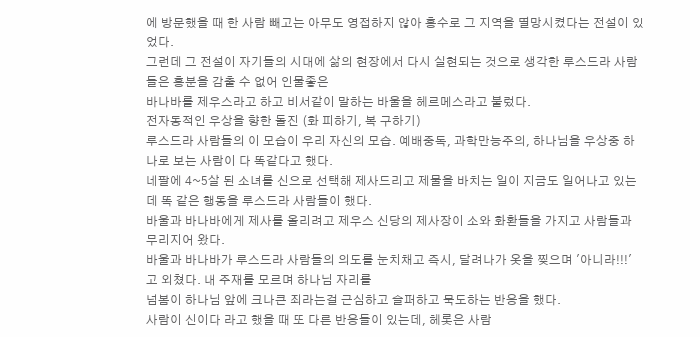에 방문했을 때 한 사람 빼고는 아무도 영접하지 않아 홍수로 그 지역을 멸망시켰다는 전설이 있었다.
그런데 그 전설이 자기들의 시대에 삶의 현장에서 다시 실현되는 것으로 생각한 루스드라 사람들은 흥분을 감출 수 없어 인물좋은
바나바를 제우스라고 하고 비서같이 말하는 바울을 헤르메스라고 불렀다.
전자동적인 우상을 향한 돌진 (화 피하기, 복 구하기)
루스드라 사람들의 이 모습이 우리 자신의 모습. 예배중독, 과학만능주의, 하나님을 우상중 하나로 보는 사람이 다 똑같다고 했다.
네팔에 4~5살 된 소녀를 신으로 선택해 제사드리고 제물을 바치는 일이 지금도 일어나고 있는데 똑 같은 행동을 루스드라 사람들이 했다.
바울과 바나바에게 제사를 올리려고 제우스 신당의 제사장이 소와 화환들을 가지고 사람들과 무리지어 왔다.
바울과 바나바가 루스드라 사람들의 의도를 눈치채고 즉시, 달려나가 옷을 찢으며 '아니라!!!' 고 외쳤다. 내 주재를 모르며 하나님 자리를
넘봄이 하나님 앞에 크나큰 죄라는걸 근심하고 슬퍼하고 묵도하는 반응을 했다.
사람이 신이다 라고 했을 때 또 다른 반응들이 있는데, 헤롯은 사람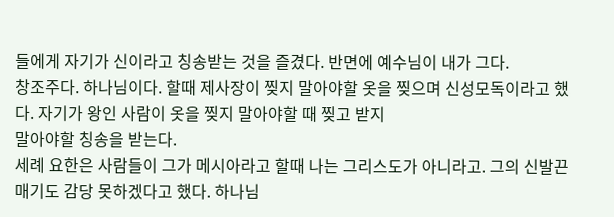들에게 자기가 신이라고 칭송받는 것을 즐겼다. 반면에 예수님이 내가 그다.
창조주다. 하나님이다. 할때 제사장이 찢지 말아야할 옷을 찢으며 신성모독이라고 했다. 자기가 왕인 사람이 옷을 찢지 말아야할 때 찢고 받지
말아야할 칭송을 받는다.
세례 요한은 사람들이 그가 메시아라고 할때 나는 그리스도가 아니라고. 그의 신발끈 매기도 감당 못하겠다고 했다. 하나님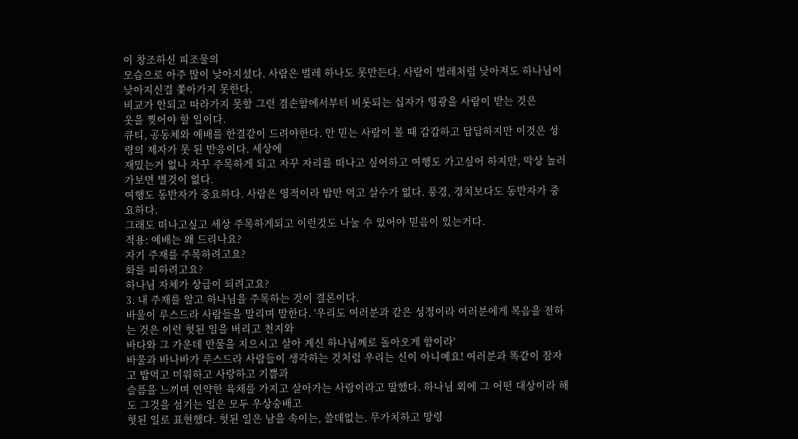이 창조하신 피조물의
모습으로 아주 많이 낮아지셨다. 사람은 벌레 하나도 못만든다. 사람이 벌레처럼 낮아져도 하나님이 낮아지신걸 쫓아가지 못한다.
비교가 안되고 따라가지 못할 그런 겸손함에서부터 비롯되는 십자가 영광을 사람이 받는 것은
옷을 찢어야 할 일이다.
큐티, 공동체와 예배를 한결같이 드려야한다. 안 믿는 사람이 볼 때 갑갑하고 답답하지만 이것은 성령의 제자가 못 된 반응이다. 세상에
재밌는거 없나 자꾸 주목하게 되고 자꾸 자리를 떠나고 싶어하고 여행도 가고싶어 하지만, 막상 놀러가보면 별것이 없다.
여행도 동반자가 중요하다. 사람은 영적이라 밥만 먹고 살수가 없다. 풍경, 경치보다도 동반자가 중요하다.
그래도 떠나고싶고 세상 주목하게되고 이런것도 나눌 수 있어야 믿음이 있는거다.
적용: 예배는 왜 드리나요?
자기 주재를 주목하려고요?
화를 피하려고요?
하나님 자체가 상급이 되려고요?
3. 내 주재를 알고 하나님을 주목하는 것이 결론이다.
바울이 루스드라 사람들을 말리며 말한다. '우리도 여러분과 같은 성정이라 여러분에게 복음을 전하는 것은 이런 헛된 일을 버리고 천지와
바다와 그 가운데 만물을 지으시고 살아 계신 하나님께로 돌아오게 함이라'
바울과 바나바가 루스드라 사람들이 생각하는 것처럼 우리는 신이 아니예요! 여러분과 똑같이 잠자고 밥먹고 미워하고 사랑하고 기쁨과
슬픔을 느끼며 연약한 육채를 가지고 살아가는 사람이라고 말했다. 하나님 외에 그 어떤 대상이라 해도 그것을 섬기는 일은 모두 우상숭배고
헛된 일로 표현했다. 헛된 일은 남을 속이는, 쓸데없는. 무가치하고 망령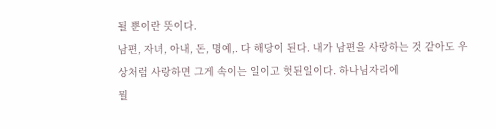될 뿐이란 뜻이다.
남편, 자녀, 아내, 돈, 명예,. 다 해당이 된다. 내가 남편을 사랑하는 것 같아도 우상처럼 사랑하면 그게 속이는 일이고 헛된일이다. 하나님자리에
뭘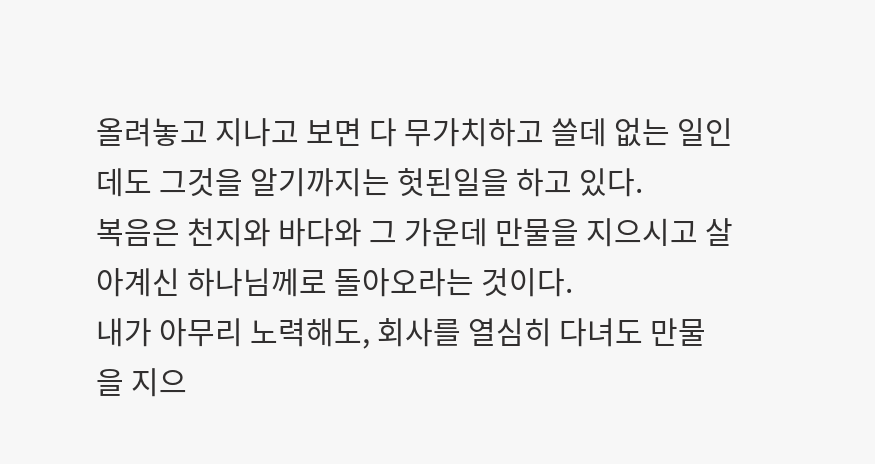올려놓고 지나고 보면 다 무가치하고 쓸데 없는 일인데도 그것을 알기까지는 헛된일을 하고 있다.
복음은 천지와 바다와 그 가운데 만물을 지으시고 살아계신 하나님께로 돌아오라는 것이다.
내가 아무리 노력해도, 회사를 열심히 다녀도 만물을 지으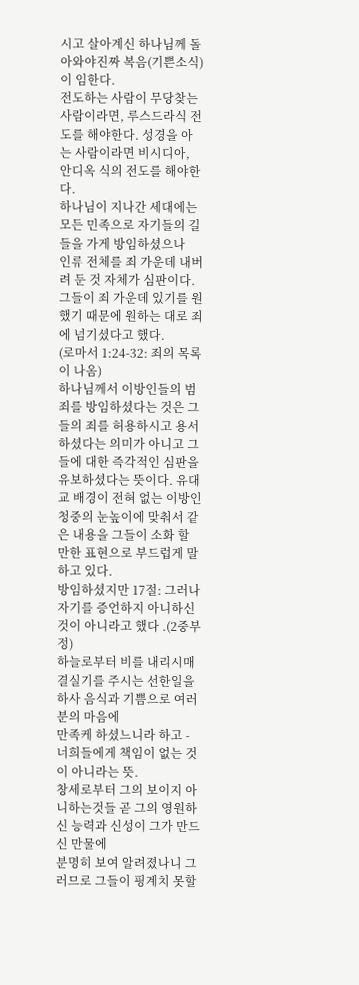시고 살아계신 하나님께 돌아와야진짜 복음(기쁜소식)이 임한다.
전도하는 사람이 무당찾는 사람이라면, 루스드라식 전도를 해야한다. 성경을 아는 사람이라면 비시디아, 안디옥 식의 전도를 해야한다.
하나님이 지나간 세대에는 모든 민족으로 자기들의 길들을 가게 방임하셨으나
인류 전체를 죄 가운데 내버려 둔 것 자체가 심판이다. 그들이 죄 가운데 있기를 원했기 때문에 원하는 대로 죄에 넘기셨다고 했다.
(로마서 1:24-32: 죄의 목록이 나옴)
하나님께서 이방인들의 범죄를 방임하셨다는 것은 그들의 죄를 허용하시고 용서하셨다는 의미가 아니고 그들에 대한 즉각적인 심판을
유보하셨다는 뜻이다. 유대교 배경이 전혀 없는 이방인 청중의 눈높이에 맞춰서 같은 내용을 그들이 소화 할 만한 표현으로 부드럽게 말하고 있다.
방임하셨지만 17절: 그러나 자기를 증언하지 아니하신 것이 아니라고 했다 .(2중부정)
하늘로부터 비를 내리시매 결실기를 주시는 선한일을 하사 음식과 기쁨으로 여러분의 마음에
만족케 하셨느니라 하고 - 너희들에게 책임이 없는 것이 아니라는 뜻.
창세로부터 그의 보이지 아니하는것들 곧 그의 영원하신 능력과 신성이 그가 만드신 만물에
분명히 보여 알려졌나니 그러므로 그들이 핑계치 못할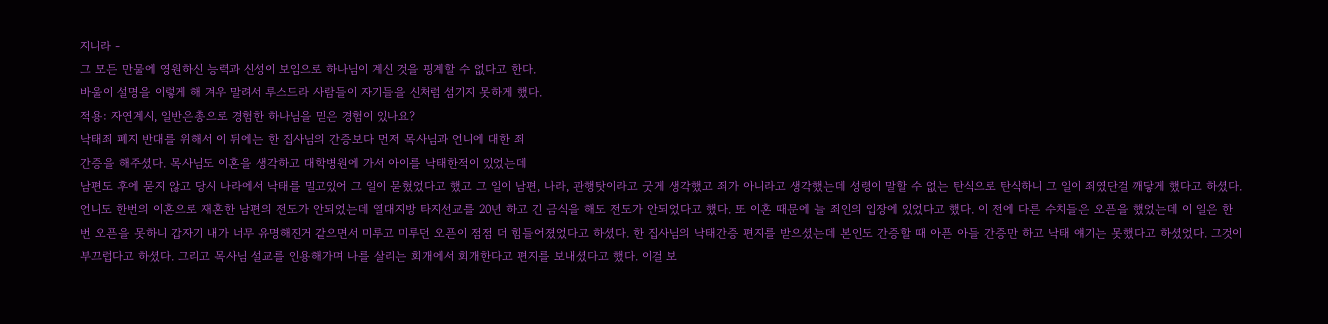지니라 -
그 모든 만물에 영원하신 능력과 신성이 보임으로 하나님이 계신 것을 핑계할 수 없다고 한다.
바울이 설명을 이렇게 해 겨우 말려서 루스드라 사람들이 자기들을 신처럼 섬기지 못하게 했다.
적용: 자연계시, 일반은총으로 경험한 하나님을 믿은 경험이 있나요?
낙태죄 폐지 반대를 위해서 이 뒤에는 한 집사님의 간증보다 먼저 목사님과 언니에 대한 죄
간증을 해주셨다. 목사님도 이혼을 생각하고 대학병원에 가서 아이를 낙태한적이 있었는데
남편도 후에 묻지 않고 당시 나라에서 낙태를 밀고있어 그 일이 묻혔었다고 했고 그 일이 남편, 나라, 관행탓이라고 굿게 생각했고 죄가 아니라고 생각했는데 성령이 말할 수 없는 탄식으로 탄식하니 그 일이 죄였단걸 깨닿게 했다고 하셨다. 언니도 한번의 이혼으로 재혼한 남편의 전도가 안되었는데 열대지방 타지선교를 20년 하고 긴 금식을 해도 전도가 안되었다고 했다. 또 이혼 때문에 늘 죄인의 입장에 있었다고 했다. 이 전에 다른 수치들은 오픈을 했었는데 이 일은 한번 오픈을 못하니 갑자기 내가 너무 유명해진거 같으면서 미루고 미루던 오픈이 점점 더 힘들어졌었다고 하셨다. 한 집사님의 낙태간증 편지를 받으셨는데 본인도 간증할 때 아픈 아들 간증만 하고 낙태 얘기는 못했다고 하셨었다. 그것이 부끄럽다고 하셨다. 그리고 목사님 설교를 인용해가며 나를 살리는 회개에서 회개한다고 편지를 보내셨다고 했다. 이걸 보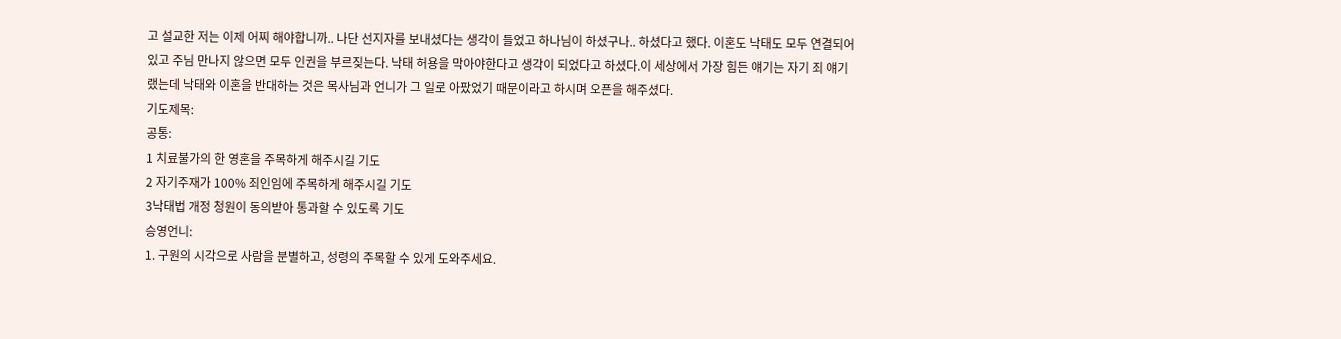고 설교한 저는 이제 어찌 해야합니까.. 나단 선지자를 보내셨다는 생각이 들었고 하나님이 하셨구나.. 하셨다고 했다. 이혼도 낙태도 모두 연결되어있고 주님 만나지 않으면 모두 인권을 부르짖는다. 낙태 허용을 막아야한다고 생각이 되었다고 하셨다.이 세상에서 가장 힘든 얘기는 자기 죄 얘기 랬는데 낙태와 이혼을 반대하는 것은 목사님과 언니가 그 일로 아팠었기 때문이라고 하시며 오픈을 해주셨다.
기도제목:
공통:
1 치료불가의 한 영혼을 주목하게 해주시길 기도
2 자기주재가 100% 죄인임에 주목하게 해주시길 기도
3낙태법 개정 청원이 동의받아 통과할 수 있도록 기도
승영언니:
1. 구원의 시각으로 사람을 분별하고, 성령의 주목할 수 있게 도와주세요.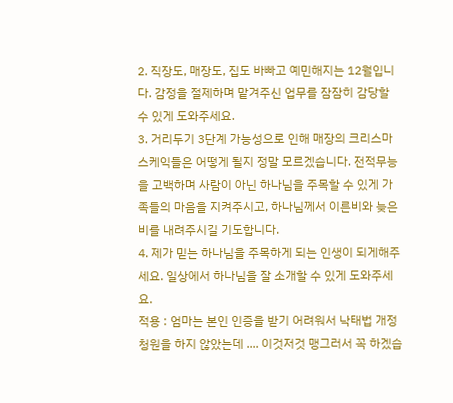2. 직장도, 매장도, 집도 바빠고 예민해지는 12월입니다. 감정을 절제하며 맡겨주신 업무를 잠잠히 감당할 수 있게 도와주세요.
3. 거리두기 3단계 가능성으로 인해 매장의 크리스마스케익들은 어떻게 될지 정말 모르겠습니다. 전적무능을 고백하며 사람이 아닌 하나님을 주목할 수 있게 가족들의 마음을 지켜주시고, 하나님께서 이른비와 늦은비를 내려주시길 기도합니다.
4. 제가 믿는 하나님을 주목하게 되는 인생이 되게해주세요. 일상에서 하나님을 잘 소개할 수 있게 도와주세요.
적용 : 엄마는 본인 인증을 받기 어려워서 낙태법 개정 청원을 하지 않았는데 .... 이것저것 맹그러서 꼭 하겠습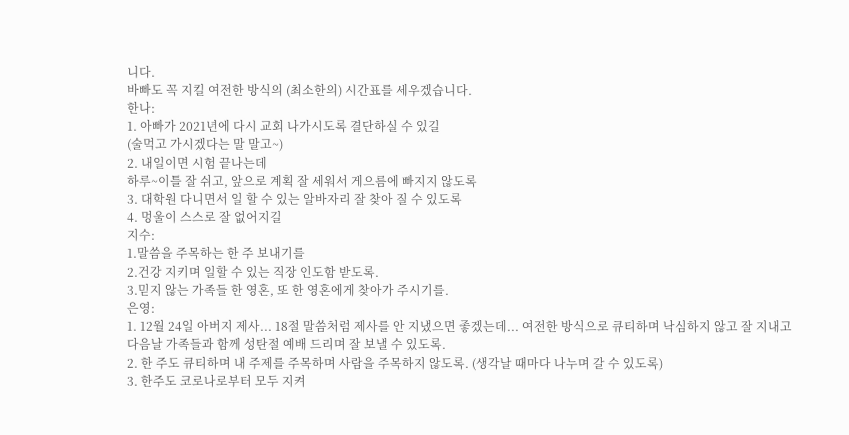니다.
바빠도 꼭 지킬 여전한 방식의 (최소한의) 시간표를 세우겠습니다.
한나:
1. 아빠가 2021년에 다시 교회 나가시도록 결단하실 수 있길
(술먹고 가시겠다는 말 말고~)
2. 내일이면 시험 끝나는데
하루~이틀 잘 쉬고, 앞으로 계획 잘 세워서 게으름에 빠지지 않도록
3. 대학원 다니면서 일 할 수 있는 알바자리 잘 찾아 질 수 있도록
4. 멍울이 스스로 잘 없어지길
지수:
1.말씀을 주목하는 한 주 보내기를
2.건강 지키며 일할 수 있는 직장 인도함 받도록.
3.믿지 않는 가족들 한 영혼, 또 한 영혼에게 찾아가 주시기를.
은영:
1. 12월 24일 아버지 제사... 18절 말씀처럼 제사를 안 지냈으면 좋겠는데... 여전한 방식으로 큐티하며 낙심하지 않고 잘 지내고
다음날 가족들과 함께 성탄절 예배 드리며 잘 보낼 수 있도록.
2. 한 주도 큐티하며 내 주제를 주목하며 사람을 주목하지 않도록. (생각날 때마다 나누며 갈 수 있도록)
3. 한주도 코로나로부터 모두 지켜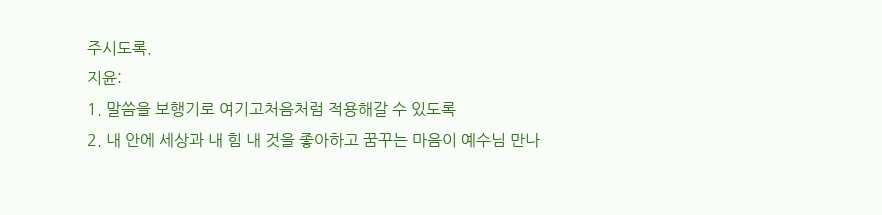주시도록.
지윤:
1. 말씀을 보행기로 여기고처음처럼 적용해갈 수 있도록
2. 내 안에 세상과 내 힘 내 것을 좋아하고 꿈꾸는 마음이 예수님 만나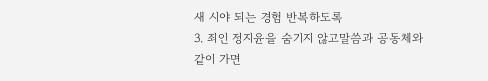새 시야 되는 경험 반복하도록
3. 죄인 정지윤을 숨기지 않고말씀과 공동체와 같이 가면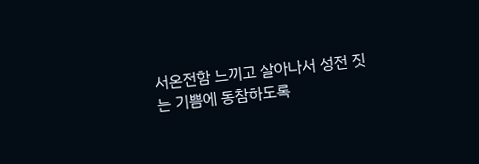서온전함 느끼고 살아나서 성전 짓는 기쁨에 동참하도록